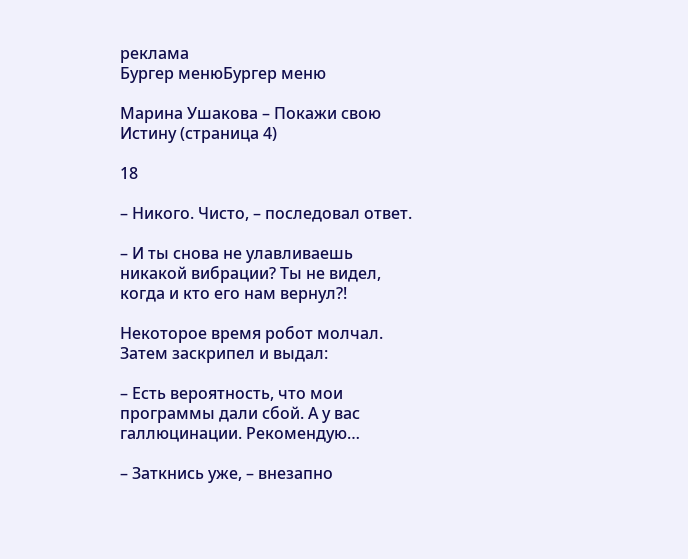реклама
Бургер менюБургер меню

Марина Ушакова – Покажи свою Истину (страница 4)

18

– Никого. Чисто, – последовал ответ.

– И ты снова не улавливаешь никакой вибрации? Ты не видел, когда и кто его нам вернул?!

Некоторое время робот молчал. Затем заскрипел и выдал:

– Есть вероятность, что мои программы дали сбой. А у вас галлюцинации. Рекомендую…

– Заткнись уже, – внезапно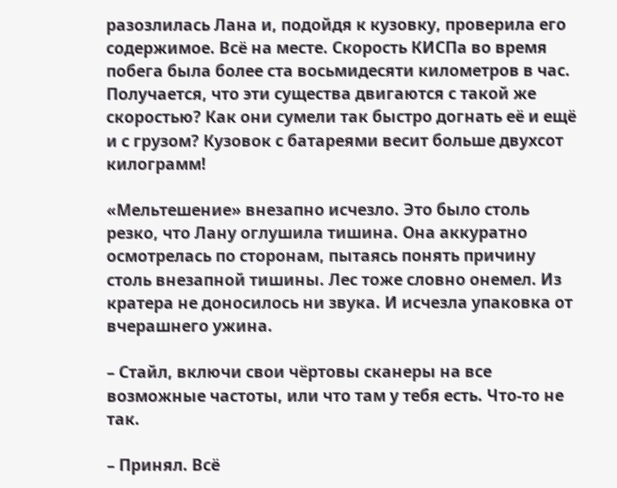разозлилась Лана и, подойдя к кузовку, проверила его содержимое. Всё на месте. Скорость КИСПа во время побега была более ста восьмидесяти километров в час. Получается, что эти существа двигаются с такой же скоростью? Как они сумели так быстро догнать её и ещё и с грузом? Кузовок с батареями весит больше двухсот килограмм!

«Мельтешение» внезапно исчезло. Это было столь резко, что Лану оглушила тишина. Она аккуратно осмотрелась по сторонам, пытаясь понять причину столь внезапной тишины. Лес тоже словно онемел. Из кратера не доносилось ни звука. И исчезла упаковка от вчерашнего ужина.

– Стайл, включи свои чёртовы сканеры на все возможные частоты, или что там у тебя есть. Что-то не так.

– Принял. Всё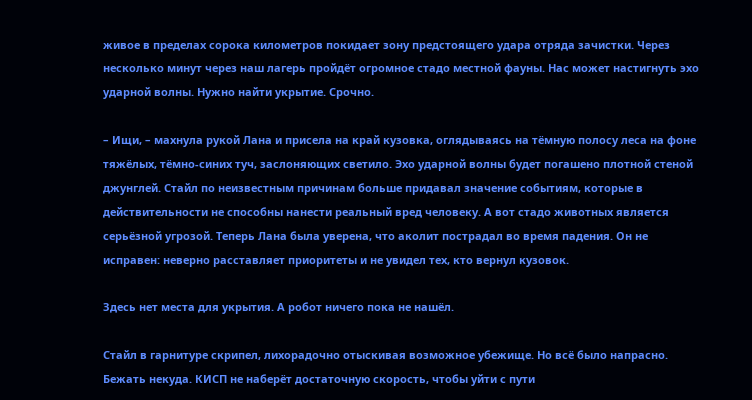живое в пределах сорока километров покидает зону предстоящего удара отряда зачистки. Через несколько минут через наш лагерь пройдёт огромное стадо местной фауны. Нас может настигнуть эхо ударной волны. Нужно найти укрытие. Срочно.

– Ищи, – махнула рукой Лана и присела на край кузовка, оглядываясь на тёмную полосу леса на фоне тяжёлых, тёмно-синих туч, заслоняющих светило. Эхо ударной волны будет погашено плотной стеной джунглей. Стайл по неизвестным причинам больше придавал значение событиям, которые в действительности не способны нанести реальный вред человеку. А вот стадо животных является серьёзной угрозой. Теперь Лана была уверена, что аколит пострадал во время падения. Он не исправен: неверно расставляет приоритеты и не увидел тех, кто вернул кузовок.

Здесь нет места для укрытия. А робот ничего пока не нашёл.

Стайл в гарнитуре скрипел, лихорадочно отыскивая возможное убежище. Но всё было напрасно. Бежать некуда. КИСП не наберёт достаточную скорость, чтобы уйти с пути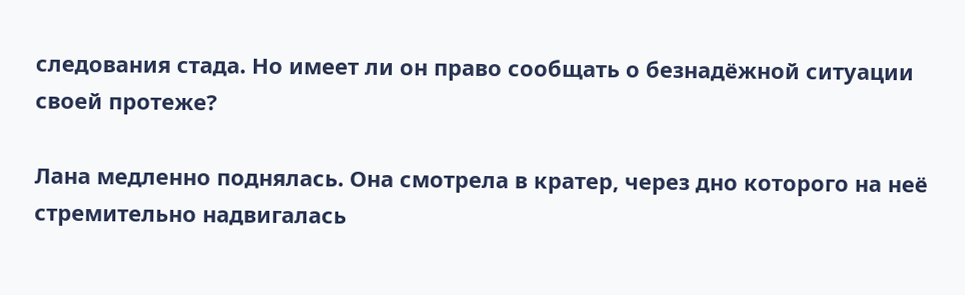следования стада. Но имеет ли он право сообщать о безнадёжной ситуации своей протеже?

Лана медленно поднялась. Она смотрела в кратер, через дно которого на неё стремительно надвигалась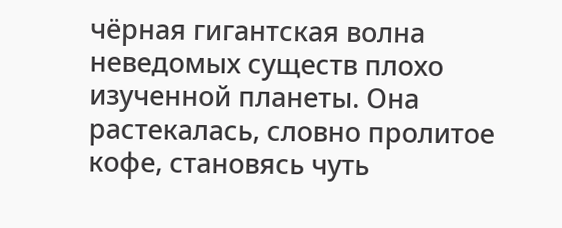чёрная гигантская волна неведомых существ плохо изученной планеты. Она растекалась, словно пролитое кофе, становясь чуть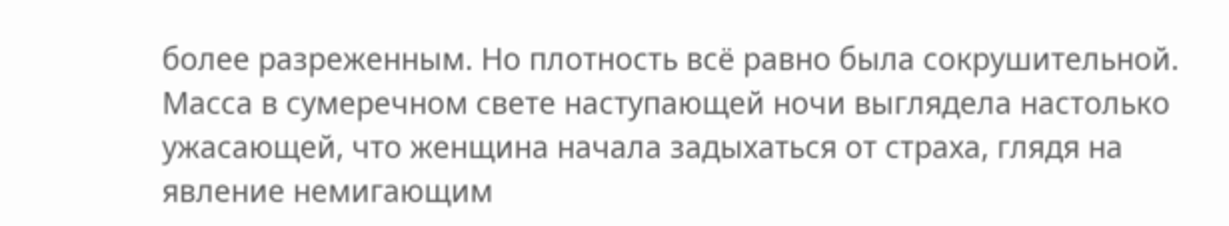более разреженным. Но плотность всё равно была сокрушительной. Масса в сумеречном свете наступающей ночи выглядела настолько ужасающей, что женщина начала задыхаться от страха, глядя на явление немигающим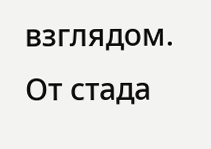взглядом. От стада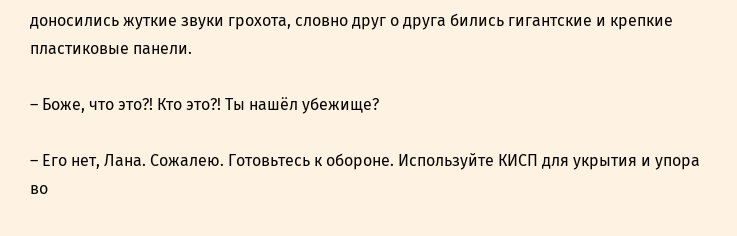доносились жуткие звуки грохота, словно друг о друга бились гигантские и крепкие пластиковые панели.

– Боже, что это?! Кто это?! Ты нашёл убежище?

– Его нет, Лана. Сожалею. Готовьтесь к обороне. Используйте КИСП для укрытия и упора во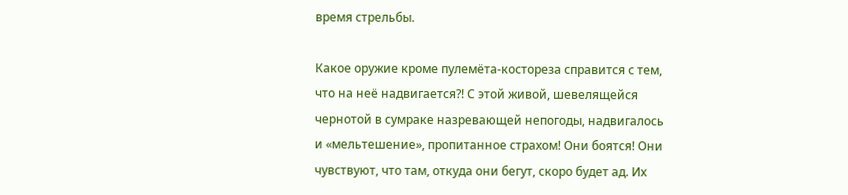время стрельбы.

Какое оружие кроме пулемёта-костореза справится с тем, что на неё надвигается?! С этой живой, шевелящейся чернотой в сумраке назревающей непогоды, надвигалось и «мельтешение», пропитанное страхом! Они боятся! Они чувствуют, что там, откуда они бегут, скоро будет ад. Их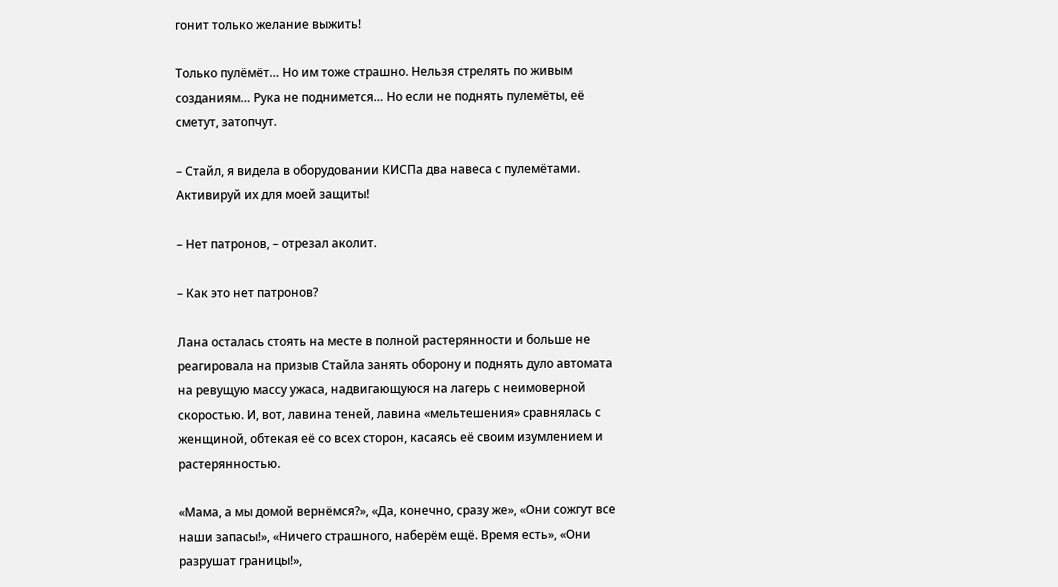гонит только желание выжить!

Только пулёмёт… Но им тоже страшно. Нельзя стрелять по живым созданиям… Рука не поднимется… Но если не поднять пулемёты, её сметут, затопчут.

– Стайл, я видела в оборудовании КИСПа два навеса с пулемётами. Активируй их для моей защиты!

– Нет патронов, – отрезал аколит.

– Как это нет патронов?

Лана осталась стоять на месте в полной растерянности и больше не реагировала на призыв Стайла занять оборону и поднять дуло автомата на ревущую массу ужаса, надвигающуюся на лагерь с неимоверной скоростью. И, вот, лавина теней, лавина «мельтешения» сравнялась с женщиной, обтекая её со всех сторон, касаясь её своим изумлением и растерянностью.

«Мама, а мы домой вернёмся?», «Да, конечно, сразу же», «Они сожгут все наши запасы!», «Ничего страшного, наберём ещё. Время есть», «Они разрушат границы!»,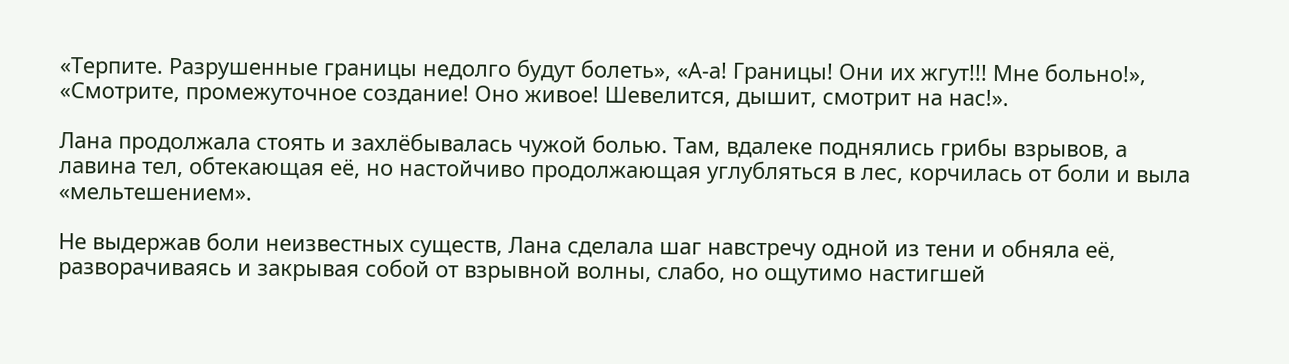«Терпите. Разрушенные границы недолго будут болеть», «А-а! Границы! Они их жгут!!! Мне больно!», «Смотрите, промежуточное создание! Оно живое! Шевелится, дышит, смотрит на нас!».

Лана продолжала стоять и захлёбывалась чужой болью. Там, вдалеке поднялись грибы взрывов, а лавина тел, обтекающая её, но настойчиво продолжающая углубляться в лес, корчилась от боли и выла «мельтешением».

Не выдержав боли неизвестных существ, Лана сделала шаг навстречу одной из тени и обняла её, разворачиваясь и закрывая собой от взрывной волны, слабо, но ощутимо настигшей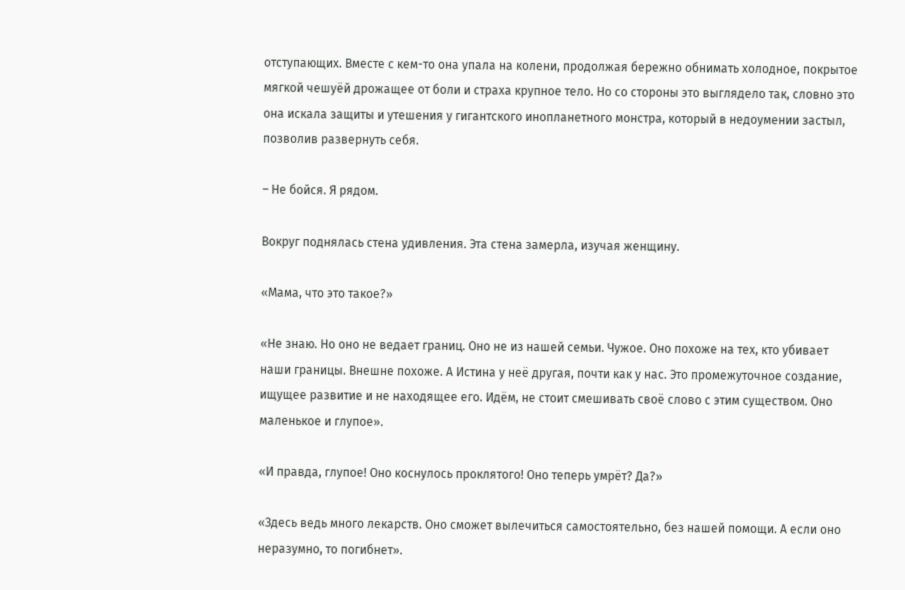отступающих. Вместе с кем-то она упала на колени, продолжая бережно обнимать холодное, покрытое мягкой чешуёй дрожащее от боли и страха крупное тело. Но со стороны это выглядело так, словно это она искала защиты и утешения у гигантского инопланетного монстра, который в недоумении застыл, позволив развернуть себя.

– Не бойся. Я рядом.

Вокруг поднялась стена удивления. Эта стена замерла, изучая женщину.

«Мама, что это такое?»

«Не знаю. Но оно не ведает границ. Оно не из нашей семьи. Чужое. Оно похоже на тех, кто убивает наши границы. Внешне похоже. А Истина у неё другая, почти как у нас. Это промежуточное создание, ищущее развитие и не находящее его. Идём, не стоит смешивать своё слово с этим существом. Оно маленькое и глупое».

«И правда, глупое! Оно коснулось проклятого! Оно теперь умрёт? Да?»

«Здесь ведь много лекарств. Оно сможет вылечиться самостоятельно, без нашей помощи. А если оно неразумно, то погибнет».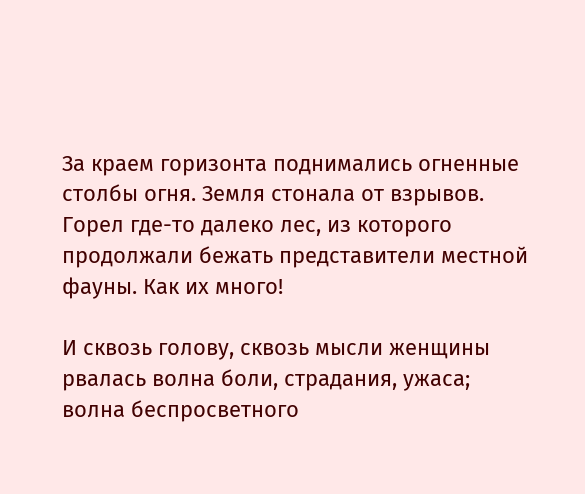За краем горизонта поднимались огненные столбы огня. Земля стонала от взрывов. Горел где-то далеко лес, из которого продолжали бежать представители местной фауны. Как их много!

И сквозь голову, сквозь мысли женщины рвалась волна боли, страдания, ужаса; волна беспросветного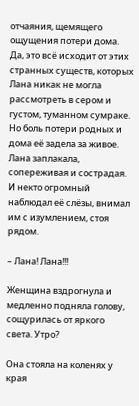отчаяния, щемящего ощущения потери дома. Да, это всё исходит от этих странных существ, которых Лана никак не могла рассмотреть в сером и густом, туманном сумраке. Но боль потери родных и дома её задела за живое. Лана заплакала, сопереживая и сострадая. И некто огромный наблюдал её слёзы, внимал им с изумлением, стоя рядом.

– Лана! Лана!!!

Женщина вздрогнула и медленно подняла голову, сощурилась от яркого света. Утро?

Она стояла на коленях у края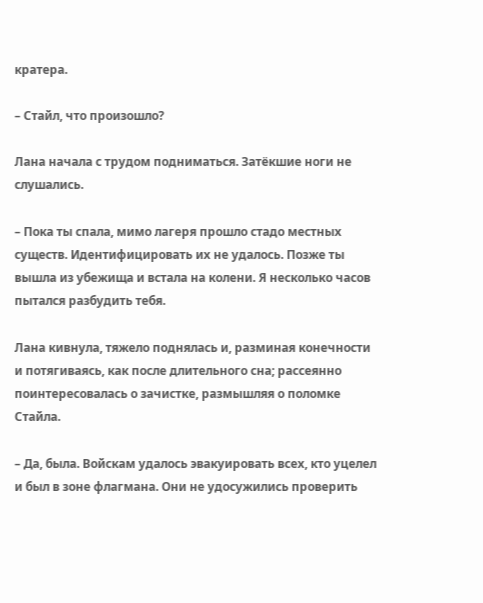кратера.

– Стайл, что произошло?

Лана начала с трудом подниматься. Затёкшие ноги не слушались.

– Пока ты спала, мимо лагеря прошло стадо местных существ. Идентифицировать их не удалось. Позже ты вышла из убежища и встала на колени. Я несколько часов пытался разбудить тебя.

Лана кивнула, тяжело поднялась и, разминая конечности и потягиваясь, как после длительного сна; рассеянно поинтересовалась о зачистке, размышляя о поломке Стайла.

– Да, была. Войскам удалось эвакуировать всех, кто уцелел и был в зоне флагмана. Они не удосужились проверить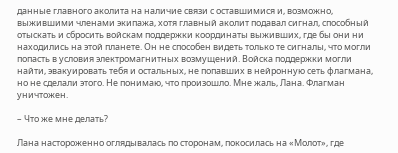данные главного аколита на наличие связи с оставшимися и, возможно, выжившими членами экипажа, хотя главный аколит подавал сигнал, способный отыскать и сбросить войскам поддержки координаты выживших, где бы они ни находились на этой планете. Он не способен видеть только те сигналы, что могли попасть в условия электромагнитных возмущений. Войска поддержки могли найти, эвакуировать тебя и остальных, не попавших в нейронную сеть флагмана, но не сделали этого. Не понимаю, что произошло. Мне жаль, Лана. Флагман уничтожен.

– Что же мне делать?

Лана настороженно оглядывалась по сторонам, покосилась на «Молот», где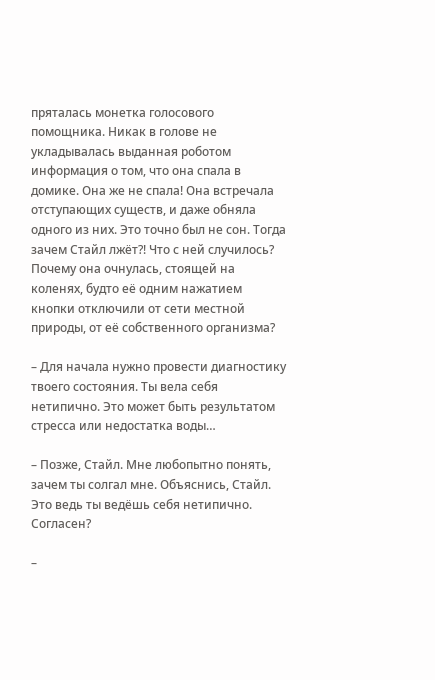пряталась монетка голосового помощника. Никак в голове не укладывалась выданная роботом информация о том, что она спала в домике. Она же не спала! Она встречала отступающих существ, и даже обняла одного из них. Это точно был не сон. Тогда зачем Стайл лжёт?! Что с ней случилось? Почему она очнулась, стоящей на коленях, будто её одним нажатием кнопки отключили от сети местной природы, от её собственного организма?

– Для начала нужно провести диагностику твоего состояния. Ты вела себя нетипично. Это может быть результатом стресса или недостатка воды…

– Позже, Стайл. Мне любопытно понять, зачем ты солгал мне. Объяснись, Стайл. Это ведь ты ведёшь себя нетипично. Согласен?

–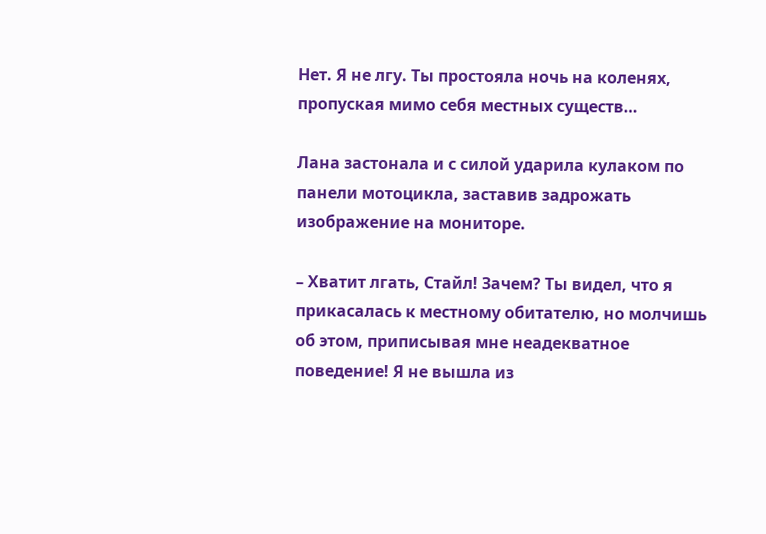Нет. Я не лгу. Ты простояла ночь на коленях, пропуская мимо себя местных существ…

Лана застонала и с силой ударила кулаком по панели мотоцикла, заставив задрожать изображение на мониторе.

– Хватит лгать, Стайл! Зачем? Ты видел, что я прикасалась к местному обитателю, но молчишь об этом, приписывая мне неадекватное поведение! Я не вышла из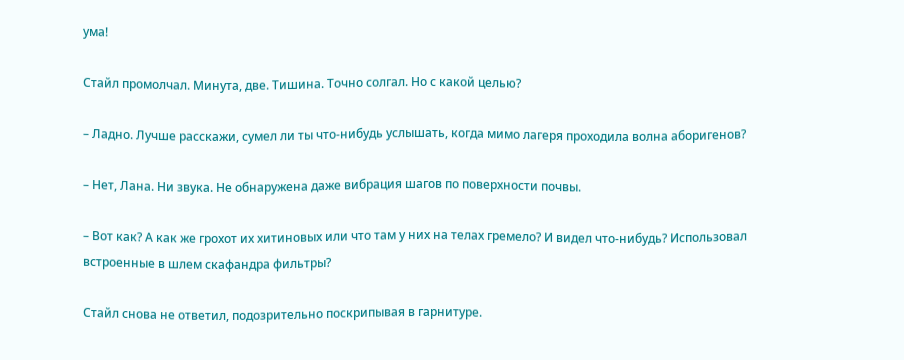ума!

Стайл промолчал. Минута, две. Тишина. Точно солгал. Но с какой целью?

– Ладно. Лучше расскажи, сумел ли ты что-нибудь услышать, когда мимо лагеря проходила волна аборигенов?

– Нет, Лана. Ни звука. Не обнаружена даже вибрация шагов по поверхности почвы.

– Вот как? А как же грохот их хитиновых или что там у них на телах гремело? И видел что-нибудь? Использовал встроенные в шлем скафандра фильтры?

Стайл снова не ответил, подозрительно поскрипывая в гарнитуре.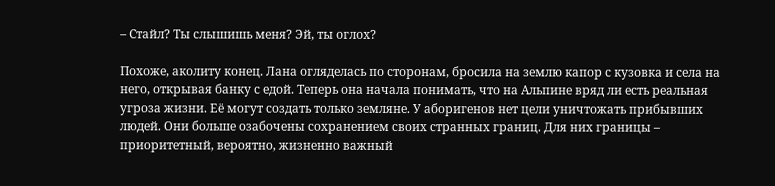– Стайл? Ты слышишь меня? Эй, ты оглох?

Похоже, аколиту конец. Лана огляделась по сторонам, бросила на землю капор с кузовка и села на него, открывая банку с едой. Теперь она начала понимать, что на Альпине вряд ли есть реальная угроза жизни. Её могут создать только земляне. У аборигенов нет цели уничтожать прибывших людей. Они больше озабочены сохранением своих странных границ. Для них границы – приоритетный, вероятно, жизненно важный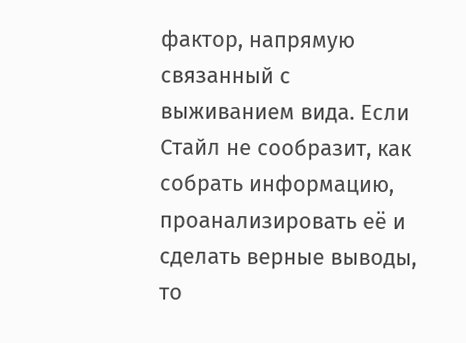фактор, напрямую связанный с выживанием вида. Если Стайл не сообразит, как собрать информацию, проанализировать её и сделать верные выводы, то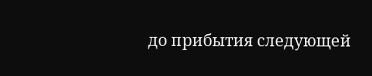до прибытия следующей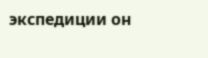экспедиции он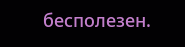бесполезен.